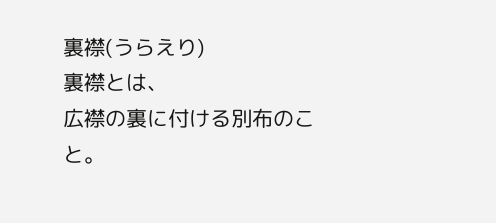裏襟(うらえり)
裏襟とは、
広襟の裏に付ける別布のこと。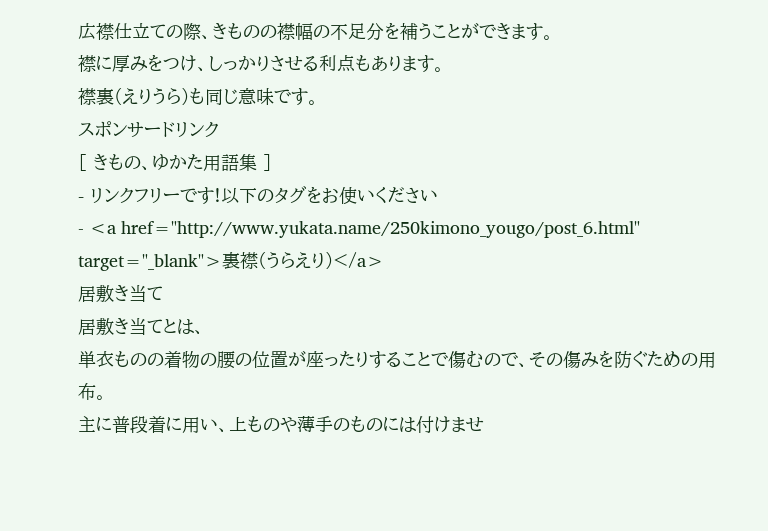広襟仕立ての際、きものの襟幅の不足分を補うことができます。
襟に厚みをつけ、しっかりさせる利点もあります。
襟裏(えりうら)も同じ意味です。
スポンサードリンク
[ きもの、ゆかた用語集 ]
- リンクフリーです!以下のタグをお使いください
- <a href="http://www.yukata.name/250kimono_yougo/post_6.html" target="_blank">裏襟(うらえり)</a>
居敷き当て
居敷き当てとは、
単衣ものの着物の腰の位置が座ったりすることで傷むので、その傷みを防ぐための用布。
主に普段着に用い、上ものや薄手のものには付けませ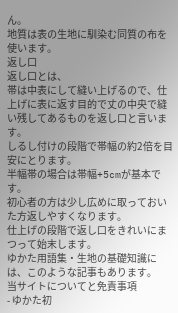ん。
地質は表の生地に馴染む同質の布を使います。
返し口
返し口とは、
帯は中表にして縫い上げるので、仕上げに表に返す目的で丈の中央で縫い残してあるものを返し口と言います。
しるし付けの段階で帯幅の約2倍を目安にとります。
半幅帯の場合は帯幅+5cmが基本です。
初心者の方は少し広めに取っておいた方返しやすくなります。
仕上げの段階で返し口をきれいにまつって始末します。
ゆかた用語集・生地の基礎知識には、このような記事もあります。
当サイトについてと免責事項
- ゆかた初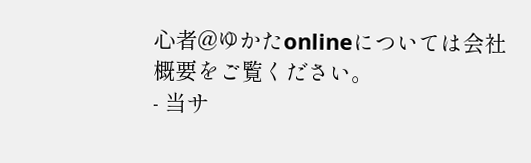心者@ゆかたonlineについては会社概要をご覧ください。
- 当サ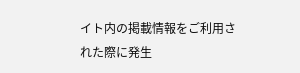イト内の掲載情報をご利用された際に発生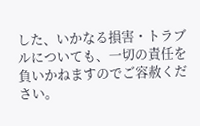した、いかなる損害・トラブルについても、一切の責任を負いかねますのでご容赦ください。